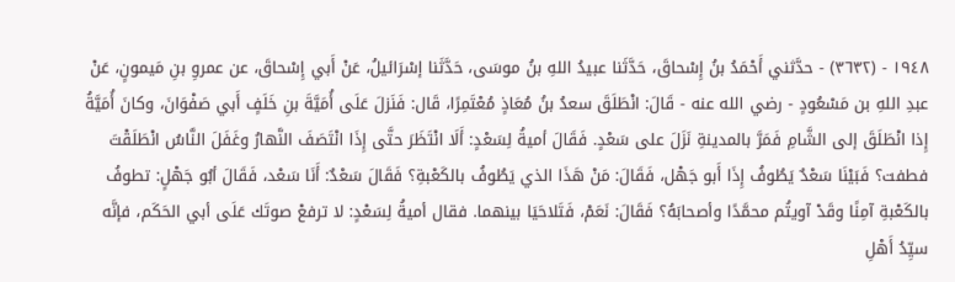١٩٤٨ - (٣٦٣٢) - حدَّثني أَحْمَدُ بنُ إِسْحاقَ، حَدَّثَنا عبيدُ اللهِ بنُ موسَى، حَدَّثَنا إسْرَائيلُ، عَنْ أَبي إِسْحاقَ، عن عمروِ بنِ مَيمونٍ، عَنْ عبدِ اللهِ بن مَسْعُودٍ - رضي الله عنه - قَالَ: انْطَلَقَ سعدُ بنُ مُعَاذٍ مُعْتَمِرًا، قَال: فَنَزلَ عَلَى أُمَيَّةَ بنِ خَلَفٍ أَبي صَفْوَانَ، وكانَ أُمَيَّةُ إِذا انْطَلَقَ إلى الشَّامِ فَمَرَّ بالمدينةِ نَزَلَ على سَعْدٍ. فَقَالَ أميةُ لِسَعْدٍ: أَلَا انْتَظَرَ حتَّى إِذَا انْتَصَفَ النَّهارُ وغَفَلَ النَّاسُ انْطَلَقْتَ فطفت؟ فَبَيْنَا سَعْدٌ يَطُوفُ إِذَا أَبو جَهْل، فَقَالَ: مَنْ هَذَا الذي يَطُوفُ بالكَعْبةِ؟ فَقَالَ سَعْدٌ: أَنَا سَعْد، فَقَالَ أبُو جَهْلٍ: تطوفُ بالكَعْبةِ آمِنًا وقَدْ آويتُم محمَّدًا وأصحابَهُ؟ فَقَالَ: نَعَمْ، فَتَلاحَيَا بينهما. فقال أميةُ لِسَعْدٍ: لا ترفعْ صوتَك عَلَى أبي الحَكَم، فإنَّه سيِّدُ أَهْلِ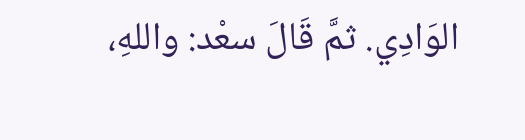الوَادِي. ثمَّ قَالَ سعْد: واللهِ،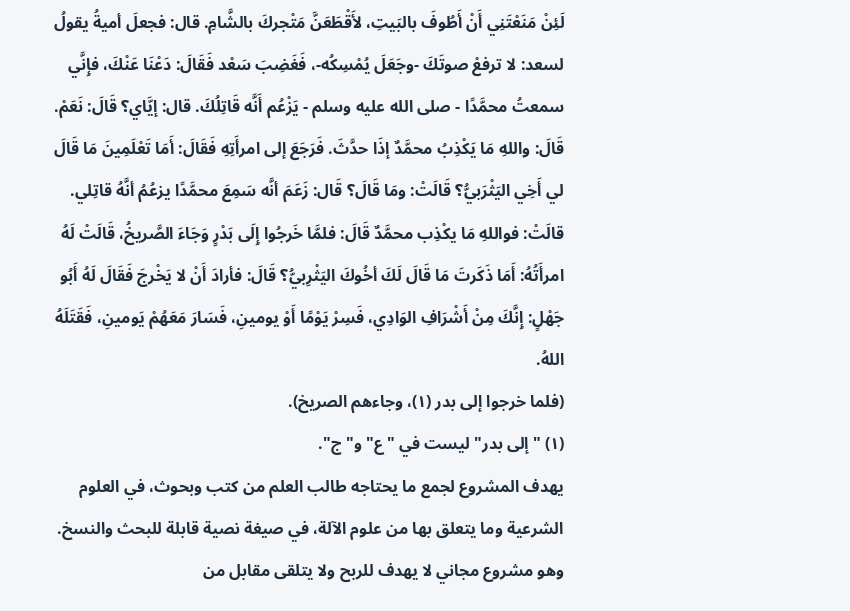لَئِنْ مَنَعْتَنِي أَنْ أَطُوفَ بالبَيتِ، لأَقْطَعَنَّ مَتْجركَ بالشَّامِ. قال: فجعلَ أميةُ يقولُ لسعد: لا ترفعْ صوتَكَ -وجَعَلَ يُمْسِكُه-، فَغَضِبَ سَعْد فَقَالَ: دَعْنَا عَنْكَ، فإِنَّي سمعتُ محمَّدًا - صلى الله عليه وسلم - يَزْعُم أَنَّه قَاتِلُكَ. قال: إيَّاي؟ قَالَ: نَعَمْ. قَالَ: واللهِ مَا يَكْذِبُ محمَّدٌ إذَا حدَّثَ. فَرَجَعَ إلى امرأَتِهِ فَقَالَ: أَمَا تَعْلَمِينَ مَا قَالَ لي أَخِي اليَثْرَبيُّ؟ قَالَتْ: ومَا قَالَ؟ قَال: زَعَمَ أنَّه سَمِعَ محمَّدًا يزعُمُ أنَّهُ قاتِلي. قالَتْ: فواللهِ مَا يكْذِب محمَّدٌ قَالَ: فلمَّا خَرجُوا إِلَى بَدْرٍ وَجَاءَ الصَّريخُ، قَالَتْ لَهُ امرأَتُهُ: أَمَا ذَكَرتَ مَا قَالَ لَكَ أخُوكَ اليَثْرِبيُّ؟ قَالَ: فأرادَ أَنْ لا يَخْرجَ فَقَالَ لَهُ أَبُو جَهْلٍ: إِنَّكَ مِنْ أَشْرَافِ الوَادِي، فَسِرْ يَوْمًا أَوْ يومينِ، فَسَارَ مَعَهُمْ يَومينِ، فَقَتَلَهُ اللهُ.
(فلما خرجوا إلى بدر (١)، وجاءهم الصريخ).
(١) "إلى بدر" ليست في "ع" و"ج".
يهدف المشروع لجمع ما يحتاجه طالب العلم من كتب وبحوث، في العلوم الشرعية وما يتعلق بها من علوم الآلة، في صيغة نصية قابلة للبحث والنسخ.
وهو مشروع مجاني لا يهدف للربح ولا يتلقى مقابل من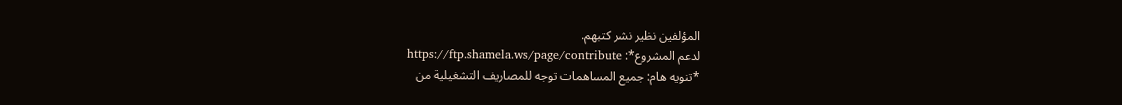المؤلفين نظير نشر كتبهم.
لدعم المشروع*: https://ftp.shamela.ws/page/contribute
*تنويه هام: جميع المساهمات توجه للمصاريف التشغيلية من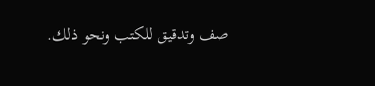صف وتدقيق للكتب ونحو ذلك.